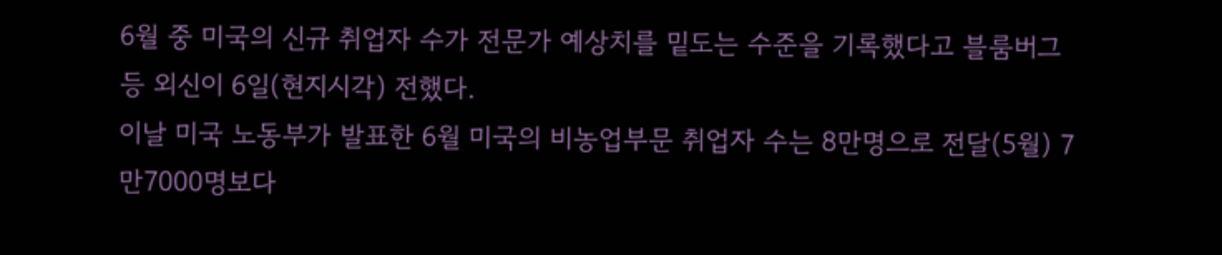6월 중 미국의 신규 취업자 수가 전문가 예상치를 밑도는 수준을 기록했다고 블룸버그 등 외신이 6일(현지시각) 전했다.
이날 미국 노동부가 발표한 6월 미국의 비농업부문 취업자 수는 8만명으로 전달(5월) 7만7000명보다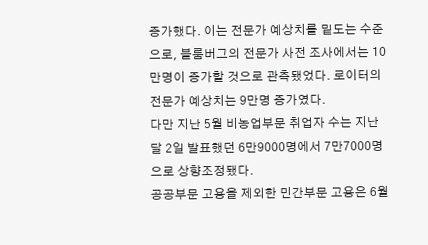증가했다. 이는 전문가 예상치를 밑도는 수준으로, 블룸버그의 전문가 사전 조사에서는 10만명이 증가할 것으로 관측됐었다. 로이터의 전문가 예상치는 9만명 증가였다.
다만 지난 5월 비농업부문 취업자 수는 지난달 2일 발표했던 6만9000명에서 7만7000명으로 상향조정됐다.
공공부문 고용을 제외한 민간부문 고용은 6월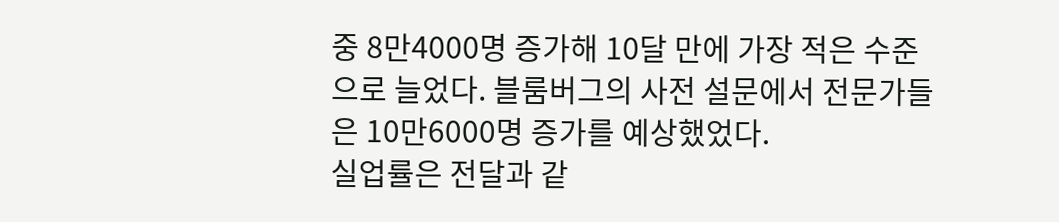중 8만4000명 증가해 10달 만에 가장 적은 수준으로 늘었다. 블룸버그의 사전 설문에서 전문가들은 10만6000명 증가를 예상했었다.
실업률은 전달과 같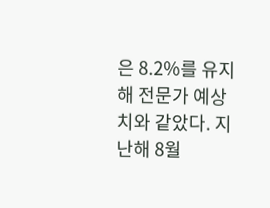은 8.2%를 유지해 전문가 예상치와 같았다. 지난해 8월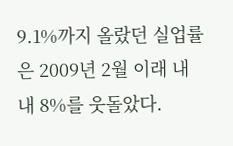9.1%까지 올랐던 실업률은 2009년 2월 이래 내내 8%를 웃돌았다.